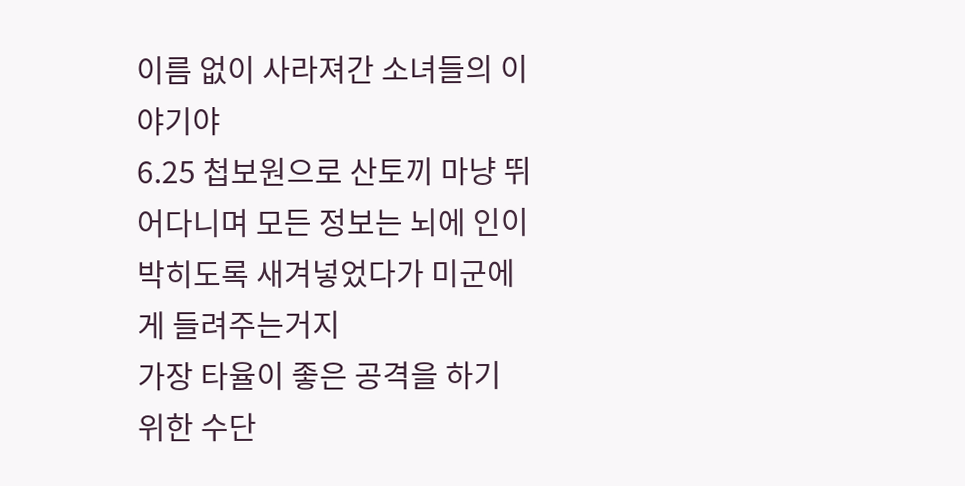이름 없이 사라져간 소녀들의 이야기야
6.25 첩보원으로 산토끼 마냥 뛰어다니며 모든 정보는 뇌에 인이 박히도록 새겨넣었다가 미군에게 들려주는거지
가장 타율이 좋은 공격을 하기 위한 수단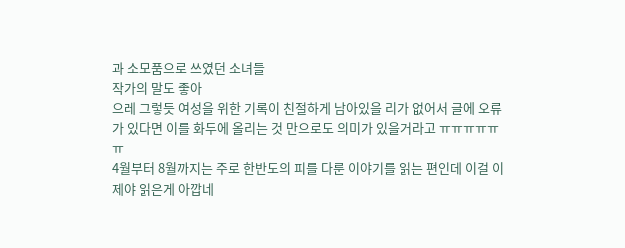과 소모품으로 쓰였던 소녀들
작가의 말도 좋아
으레 그렇듯 여성을 위한 기록이 친절하게 남아있을 리가 없어서 글에 오류가 있다면 이를 화두에 올리는 것 만으로도 의미가 있을거라고 ㅠㅠㅠㅠㅠㅠ
4월부터 8월까지는 주로 한반도의 피를 다룬 이야기를 읽는 편인데 이걸 이제야 읽은게 아깝네